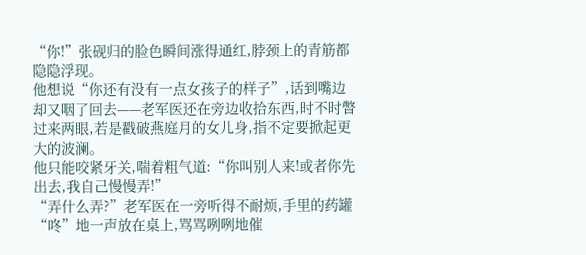“你!”张砚归的脸色瞬间涨得通红,脖颈上的青筋都隐隐浮现。
他想说“你还有没有一点女孩子的样子”,话到嘴边却又咽了回去——老军医还在旁边收拾东西,时不时瞥过来两眼,若是戳破燕庭月的女儿身,指不定要掀起更大的波澜。
他只能咬紧牙关,喘着粗气道:“你叫别人来!或者你先出去,我自己慢慢弄!”
“弄什么弄?”老军医在一旁听得不耐烦,手里的药罐“咚”地一声放在桌上,骂骂咧咧地催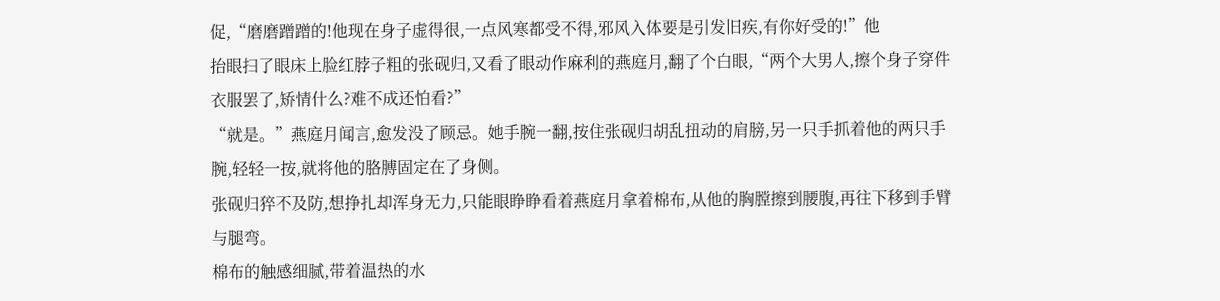促,“磨磨蹭蹭的!他现在身子虚得很,一点风寒都受不得,邪风入体要是引发旧疾,有你好受的!”他
抬眼扫了眼床上脸红脖子粗的张砚归,又看了眼动作麻利的燕庭月,翻了个白眼,“两个大男人,擦个身子穿件衣服罢了,矫情什么?难不成还怕看?”
“就是。”燕庭月闻言,愈发没了顾忌。她手腕一翻,按住张砚归胡乱扭动的肩膀,另一只手抓着他的两只手腕,轻轻一按,就将他的胳膊固定在了身侧。
张砚归猝不及防,想挣扎却浑身无力,只能眼睁睁看着燕庭月拿着棉布,从他的胸膛擦到腰腹,再往下移到手臂与腿弯。
棉布的触感细腻,带着温热的水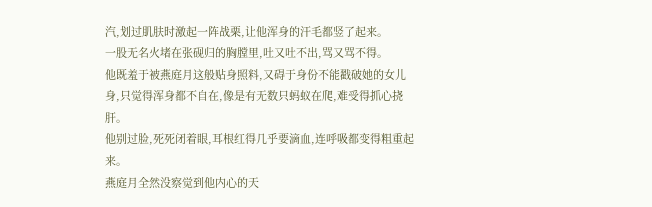汽,划过肌肤时激起一阵战栗,让他浑身的汗毛都竖了起来。
一股无名火堵在张砚归的胸膛里,吐又吐不出,骂又骂不得。
他既羞于被燕庭月这般贴身照料,又碍于身份不能戳破她的女儿身,只觉得浑身都不自在,像是有无数只蚂蚁在爬,难受得抓心挠肝。
他别过脸,死死闭着眼,耳根红得几乎要滴血,连呼吸都变得粗重起来。
燕庭月全然没察觉到他内心的天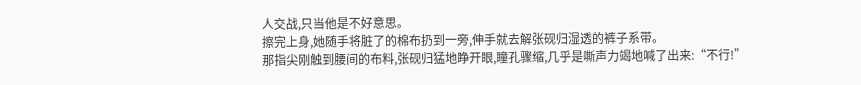人交战,只当他是不好意思。
擦完上身,她随手将脏了的棉布扔到一旁,伸手就去解张砚归湿透的裤子系带。
那指尖刚触到腰间的布料,张砚归猛地睁开眼,瞳孔骤缩,几乎是嘶声力竭地喊了出来:“不行!”